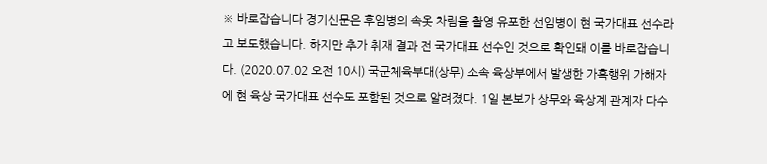※ 바로잡습니다 경기신문은 후임병의 속옷 차림을 촬영 유포한 선임병이 현 국가대표 선수라고 보도했습니다. 하지만 추가 취재 결과 전 국가대표 선수인 것으로 확인돼 이를 바로잡습니다. (2020.07.02 오전 10시) 국군체육부대(상무) 소속 육상부에서 발생한 가혹행위 가해자에 현 육상 국가대표 선수도 포함된 것으로 알려졌다. 1일 본보가 상무와 육상계 관계자 다수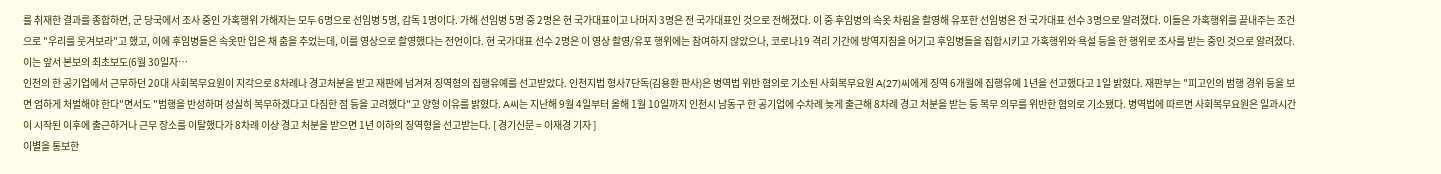를 취재한 결과를 종합하면, 군 당국에서 조사 중인 가혹행위 가해자는 모두 6명으로 선임병 5명, 감독 1명이다. 가해 선임병 5명 중 2명은 현 국가대표이고 나머지 3명은 전 국가대표인 것으로 전해졌다. 이 중 후임병의 속옷 차림을 촬영해 유포한 선임병은 전 국가대표 선수 3명으로 알려졌다. 이들은 가혹행위를 끝내주는 조건으로 "우리를 웃겨보라"고 했고, 이에 후임병들은 속옷만 입은 채 춤을 추었는데, 이를 영상으로 촬영했다는 전언이다. 현 국가대표 선수 2명은 이 영상 촬영/유포 행위에는 참여하지 않았으나, 코로나19 격리 기간에 방역지침을 어기고 후임병들을 집합시키고 가혹행위와 욕설 등을 한 행위로 조사를 받는 중인 것으로 알려졌다. 이는 앞서 본보의 최초보도(6월 30일자…
인천의 한 공기업에서 근무하던 20대 사회복무요원이 지각으로 8차례나 경고처분을 받고 재판에 넘겨져 징역형의 집행유예를 선고받았다. 인천지법 형사7단독(김용환 판사)은 병역법 위반 혐의로 기소된 사회복무요원 A(27)씨에게 징역 6개월에 집행유예 1년을 선고했다고 1일 밝혔다. 재판부는 "피고인의 범행 경위 등을 보면 엄하게 처벌해야 한다"면서도 "범행을 반성하며 성실히 복무하겠다고 다짐한 점 등을 고려했다"고 양형 이유를 밝혔다. A씨는 지난해 9월 4일부터 올해 1월 10일까지 인천시 남동구 한 공기업에 수차례 늦게 출근해 8차례 경고 처분을 받는 등 복무 의무를 위반한 혐의로 기소됐다. 병역법에 따르면 사회복무요원은 일과시간이 시작된 이후에 출근하거나 근무 장소를 이탈했다가 8차례 이상 경고 처분을 받으면 1년 이하의 징역형을 선고받는다. [ 경기신문 = 이재경 기자 ]
이별을 통보한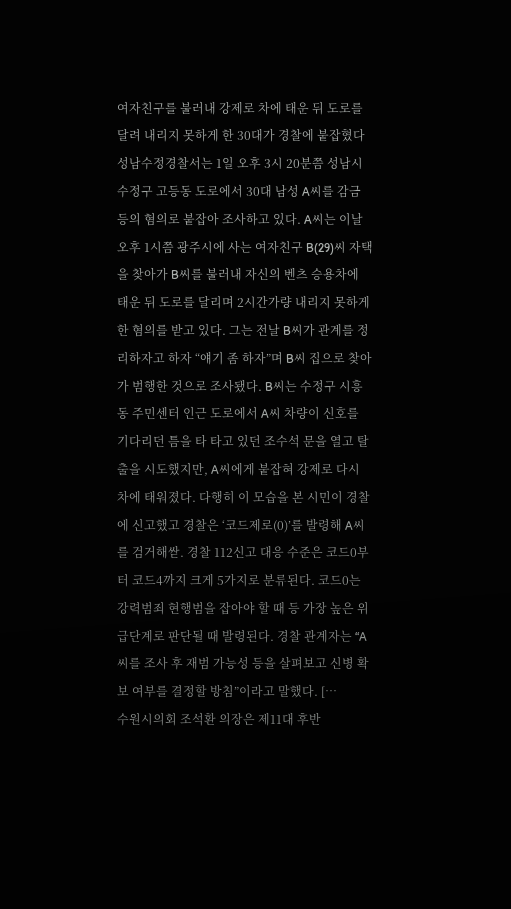여자친구를 불러내 강제로 차에 태운 뒤 도로를 달려 내리지 못하게 한 30대가 경찰에 붙잡혔다 성남수정경찰서는 1일 오후 3시 20분쯤 성남시 수정구 고등동 도로에서 30대 남성 A씨를 감금 등의 혐의로 붙잡아 조사하고 있다. A씨는 이날 오후 1시쯤 광주시에 사는 여자친구 B(29)씨 자택을 찾아가 B씨를 불러내 자신의 벤츠 승용차에 태운 뒤 도로를 달리며 2시간가량 내리지 못하게 한 혐의를 받고 있다. 그는 전날 B씨가 관계를 정리하자고 하자 “얘기 좀 하자”며 B씨 집으로 찾아가 범행한 것으로 조사됐다. B씨는 수정구 시흥동 주민센터 인근 도로에서 A씨 차량이 신호를 기다리던 틈을 타 타고 있던 조수석 문을 열고 탈출을 시도했지만, A씨에게 붙잡혀 강제로 다시 차에 태워졌다. 다행히 이 모습을 본 시민이 경찰에 신고했고 경찰은 ‘코드제로(0)’를 발령해 A씨를 검거해싿. 경찰 112신고 대응 수준은 코드0부터 코드4까지 크게 5가지로 분류된다. 코드0는 강력범죄 현행범을 잡아야 할 때 등 가장 높은 위급단계로 판단될 때 발령된다. 경찰 관계자는 “A씨를 조사 후 재범 가능성 등을 살펴보고 신병 확보 여부를 결정할 방침”이라고 말했다. […
수원시의회 조석환 의장은 제11대 후반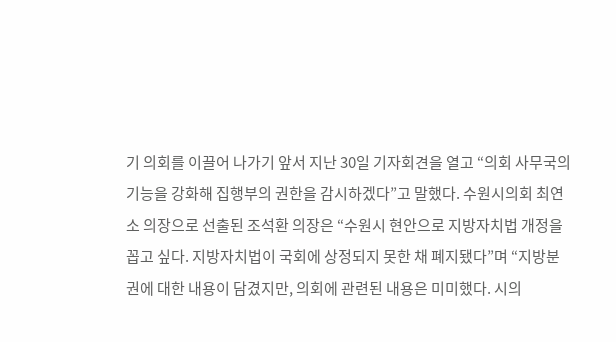기 의회를 이끌어 나가기 앞서 지난 30일 기자회견을 열고 “의회 사무국의 기능을 강화해 집행부의 권한을 감시하겠다”고 말했다. 수원시의회 최연소 의장으로 선출된 조석환 의장은 “수원시 현안으로 지방자치법 개정을 꼽고 싶다. 지방자치법이 국회에 상정되지 못한 채 폐지됐다”며 “지방분권에 대한 내용이 담겼지만, 의회에 관련된 내용은 미미했다. 시의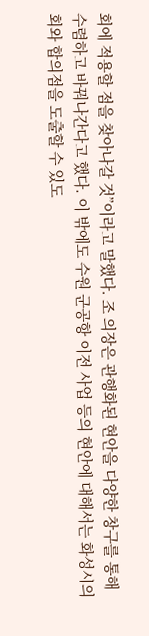회에 적용할 점을 찾아나갈 것”이라고 말했다. 조 의장은 관행화된 현안을 다양한 창구를 통해 수렴하고 바꿔나간다고 했다. 이 밖에도 수원 군공항 이전 사업 등의 현안에 대해서는 화성시의회와 합의점을 도출할 수 있도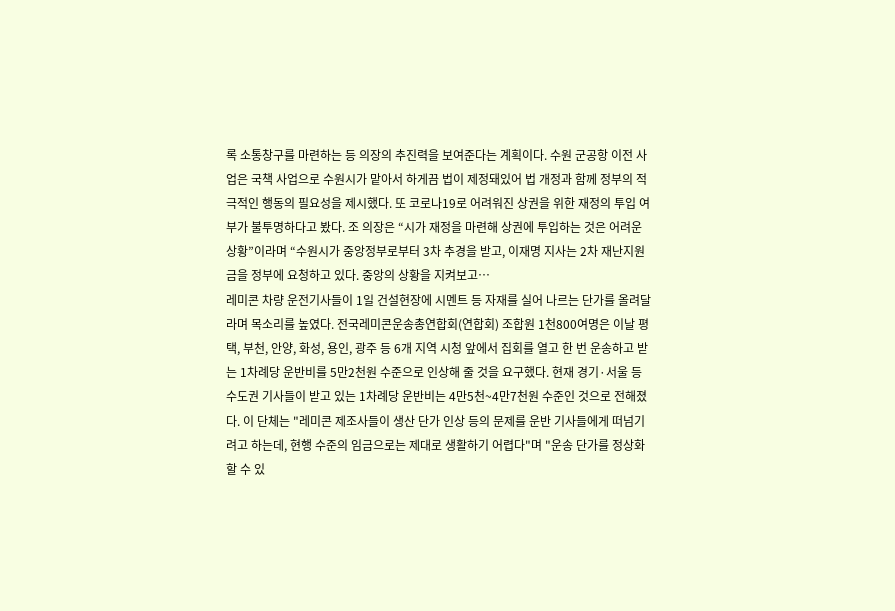록 소통창구를 마련하는 등 의장의 추진력을 보여준다는 계획이다. 수원 군공항 이전 사업은 국책 사업으로 수원시가 맡아서 하게끔 법이 제정돼있어 법 개정과 함께 정부의 적극적인 행동의 필요성을 제시했다. 또 코로나19로 어려워진 상권을 위한 재정의 투입 여부가 불투명하다고 봤다. 조 의장은 “시가 재정을 마련해 상권에 투입하는 것은 어려운 상황”이라며 “수원시가 중앙정부로부터 3차 추경을 받고, 이재명 지사는 2차 재난지원금을 정부에 요청하고 있다. 중앙의 상황을 지켜보고…
레미콘 차량 운전기사들이 1일 건설현장에 시멘트 등 자재를 실어 나르는 단가를 올려달라며 목소리를 높였다. 전국레미콘운송총연합회(연합회) 조합원 1천800여명은 이날 평택, 부천, 안양, 화성, 용인, 광주 등 6개 지역 시청 앞에서 집회를 열고 한 번 운송하고 받는 1차례당 운반비를 5만2천원 수준으로 인상해 줄 것을 요구했다. 현재 경기·서울 등 수도권 기사들이 받고 있는 1차례당 운반비는 4만5천~4만7천원 수준인 것으로 전해졌다. 이 단체는 "레미콘 제조사들이 생산 단가 인상 등의 문제를 운반 기사들에게 떠넘기려고 하는데, 현행 수준의 임금으로는 제대로 생활하기 어렵다"며 "운송 단가를 정상화할 수 있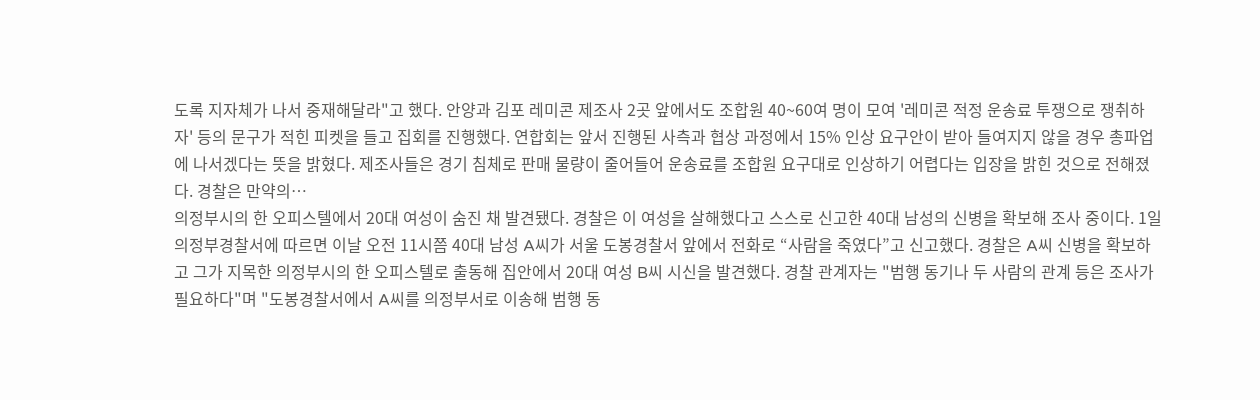도록 지자체가 나서 중재해달라"고 했다. 안양과 김포 레미콘 제조사 2곳 앞에서도 조합원 40~60여 명이 모여 '레미콘 적정 운송료 투쟁으로 쟁취하자' 등의 문구가 적힌 피켓을 들고 집회를 진행했다. 연합회는 앞서 진행된 사측과 협상 과정에서 15% 인상 요구안이 받아 들여지지 않을 경우 총파업에 나서겠다는 뜻을 밝혔다. 제조사들은 경기 침체로 판매 물량이 줄어들어 운송료를 조합원 요구대로 인상하기 어렵다는 입장을 밝힌 것으로 전해졌다. 경찰은 만약의…
의정부시의 한 오피스텔에서 20대 여성이 숨진 채 발견됐다. 경찰은 이 여성을 살해했다고 스스로 신고한 40대 남성의 신병을 확보해 조사 중이다. 1일 의정부경찰서에 따르면 이날 오전 11시쯤 40대 남성 A씨가 서울 도봉경찰서 앞에서 전화로 “사람을 죽였다”고 신고했다. 경찰은 A씨 신병을 확보하고 그가 지목한 의정부시의 한 오피스텔로 출동해 집안에서 20대 여성 B씨 시신을 발견했다. 경찰 관계자는 "범행 동기나 두 사람의 관계 등은 조사가 필요하다"며 "도봉경찰서에서 A씨를 의정부서로 이송해 범행 동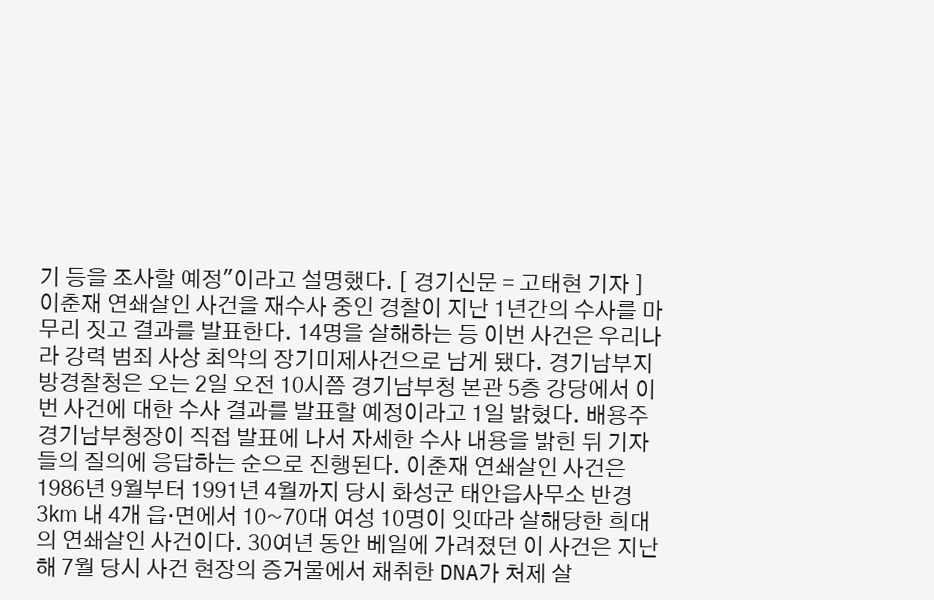기 등을 조사할 예정"이라고 설명했다. [ 경기신문 = 고태현 기자 ]
이춘재 연쇄살인 사건을 재수사 중인 경찰이 지난 1년간의 수사를 마무리 짓고 결과를 발표한다. 14명을 살해하는 등 이번 사건은 우리나라 강력 범죄 사상 최악의 장기미제사건으로 남게 됐다. 경기남부지방경찰청은 오는 2일 오전 10시쯤 경기남부청 본관 5층 강당에서 이번 사건에 대한 수사 결과를 발표할 예정이라고 1일 밝혔다. 배용주 경기남부청장이 직접 발표에 나서 자세한 수사 내용을 밝힌 뒤 기자들의 질의에 응답하는 순으로 진행된다. 이춘재 연쇄살인 사건은 1986년 9월부터 1991년 4월까지 당시 화성군 태안읍사무소 반경 3㎞ 내 4개 읍·면에서 10~70대 여성 10명이 잇따라 살해당한 희대의 연쇄살인 사건이다. 30여년 동안 베일에 가려졌던 이 사건은 지난해 7월 당시 사건 현장의 증거물에서 채취한 DNA가 처제 살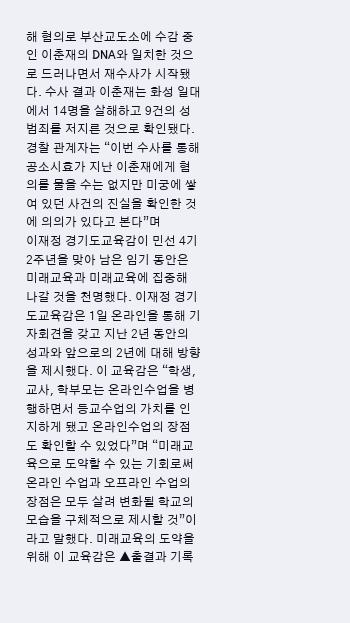해 혐의로 부산교도소에 수감 중인 이춘재의 DNA와 일치한 것으로 드러나면서 재수사가 시작됐다. 수사 결과 이춘재는 화성 일대에서 14명을 살해하고 9건의 성범죄를 저지른 것으로 확인됐다. 경찰 관계자는 “이번 수사를 통해 공소시효가 지난 이춘재에게 혐의를 물을 수는 없지만 미궁에 쌓여 있던 사건의 진실을 확인한 것에 의의가 있다고 본다”며
이재정 경기도교육감이 민선 4기 2주년을 맞아 남은 임기 동안은 미래교육과 미래교육에 집중해 나갈 것을 천명했다. 이재정 경기도교육감은 1일 온라인을 통해 기자회견을 갖고 지난 2년 동안의 성과와 앞으로의 2년에 대해 방향을 제시했다. 이 교육감은 “학생, 교사, 학부모는 온라인수업을 병행하면서 등교수업의 가치를 인지하게 됐고 온라인수업의 장점도 확인할 수 있었다”며 “미래교육으로 도약할 수 있는 기회로써 온라인 수업과 오프라인 수업의 장점은 모두 살려 변화될 학교의 모습을 구체적으로 제시할 것”이라고 말했다. 미래교육의 도약을 위해 이 교육감은 ▲출결과 기록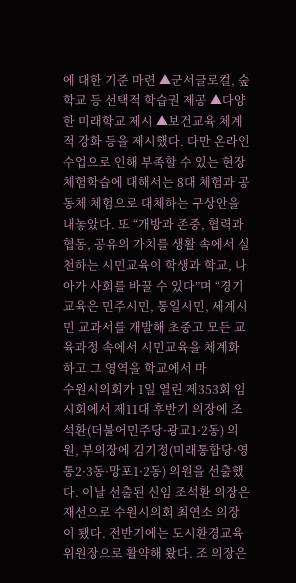에 대한 기준 마련 ▲군서글로컬, 숲학교 등 선택적 학습권 제공 ▲다양한 미래학교 제시 ▲보건교육 체계적 강화 등을 제시했다. 다만 온라인수업으로 인해 부족할 수 있는 현장 체험학습에 대해서는 8대 체험과 공동체 체험으로 대체하는 구상안을 내놓았다. 또 “개방과 존중, 협력과 협동, 공유의 가치를 생활 속에서 실천하는 시민교육이 학생과 학교, 나아가 사회를 바꿀 수 있다”며 “경기교육은 민주시민, 통일시민, 세계시민 교과서를 개발해 초중고 모든 교육과정 속에서 시민교육을 체계화하고 그 영역을 학교에서 마
수원시의회가 1일 열린 제353회 임시회에서 제11대 후반기 의장에 조석환(더불어민주당·광교1·2동) 의원, 부의장에 김기정(미래통합당·영통2·3동·망포1·2동) 의원을 선출했다. 이날 선출된 신임 조석환 의장은 재선으로 수원시의회 최연소 의장이 됐다. 전반기에는 도시환경교육위원장으로 활약해 왔다. 조 의장은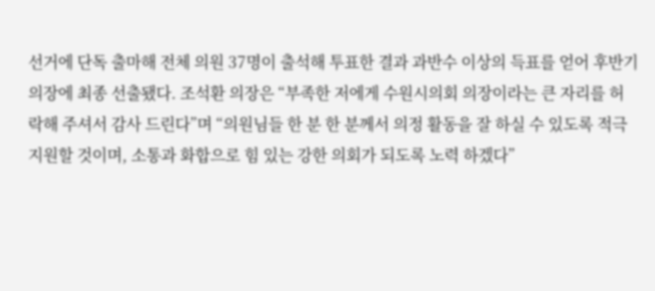선거에 단독 출마해 전체 의원 37명이 출석해 투표한 결과 과반수 이상의 득표를 얻어 후반기 의장에 최종 선출됐다. 조석환 의장은 “부족한 저에게 수원시의회 의장이라는 큰 자리를 허락해 주셔서 감사 드린다”며 “의원님들 한 분 한 분께서 의정 활동을 잘 하실 수 있도록 적극 지원할 것이며, 소통과 화합으로 힘 있는 강한 의회가 되도록 노력 하겠다”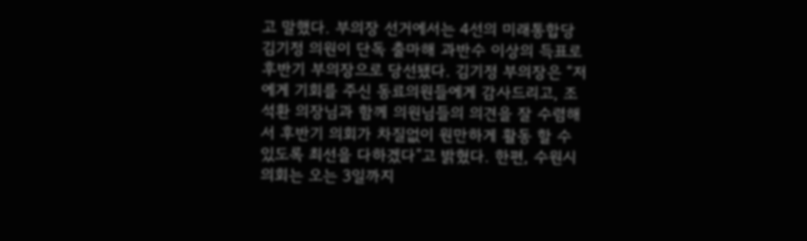고 말했다. 부의장 선거에서는 4선의 미래통합당 김기정 의원이 단독 출마해 과반수 이상의 득표로 후반기 부의장으로 당선됐다. 김기정 부의장은 “저에게 기회를 주신 동료의원들에게 감사드리고, 조석환 의장님과 함께 의원님들의 의견을 잘 수렴해서 후반기 의회가 차질없이 원만하게 활동 할 수 있도록 최선을 다하겠다”고 밝혔다. 한편, 수원시의회는 오는 3일까지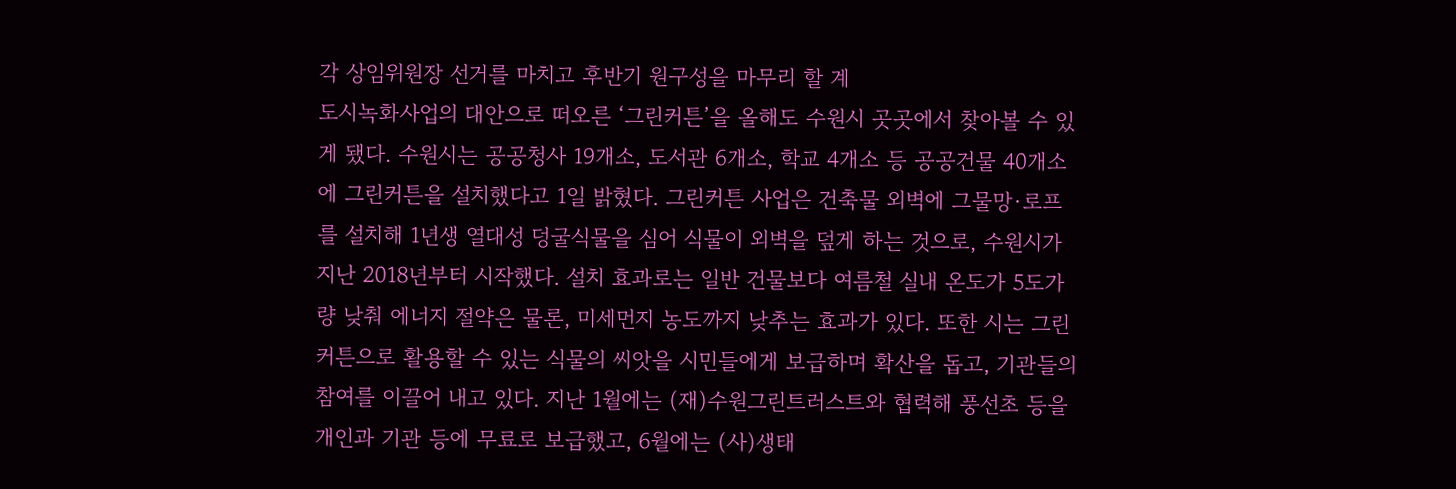각 상임위원장 선거를 마치고 후반기 원구성을 마무리 할 계
도시녹화사업의 대안으로 떠오른 ‘그린커튼’을 올해도 수원시 곳곳에서 찾아볼 수 있게 됐다. 수원시는 공공청사 19개소, 도서관 6개소, 학교 4개소 등 공공건물 40개소에 그린커튼을 설치했다고 1일 밝혔다. 그린커튼 사업은 건축물 외벽에 그물망·로프를 설치해 1년생 열대성 덩굴식물을 심어 식물이 외벽을 덮게 하는 것으로, 수원시가 지난 2018년부터 시작했다. 설치 효과로는 일반 건물보다 여름철 실내 온도가 5도가량 낮춰 에너지 절약은 물론, 미세먼지 농도까지 낮추는 효과가 있다. 또한 시는 그린커튼으로 활용할 수 있는 식물의 씨앗을 시민들에게 보급하며 확산을 돕고, 기관들의 참여를 이끌어 내고 있다. 지난 1월에는 (재)수원그린트러스트와 협력해 풍선초 등을 개인과 기관 등에 무료로 보급했고, 6월에는 (사)생태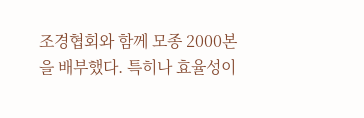조경협회와 함께 모종 2000본을 배부했다. 특히나 효율성이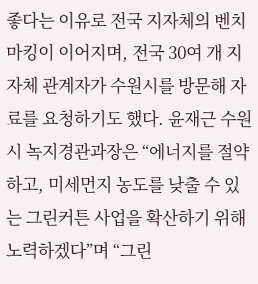좋다는 이유로 전국 지자체의 벤치마킹이 이어지며, 전국 30여 개 지자체 관계자가 수원시를 방문해 자료를 요청하기도 했다. 윤재근 수원시 녹지경관과장은 “에너지를 절약하고, 미세먼지 농도를 낮출 수 있는 그린커튼 사업을 확산하기 위해 노력하겠다”며 “그린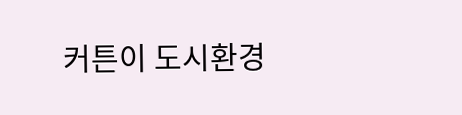커튼이 도시환경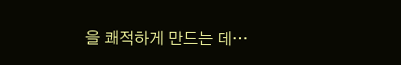을 쾌적하게 만드는 데…